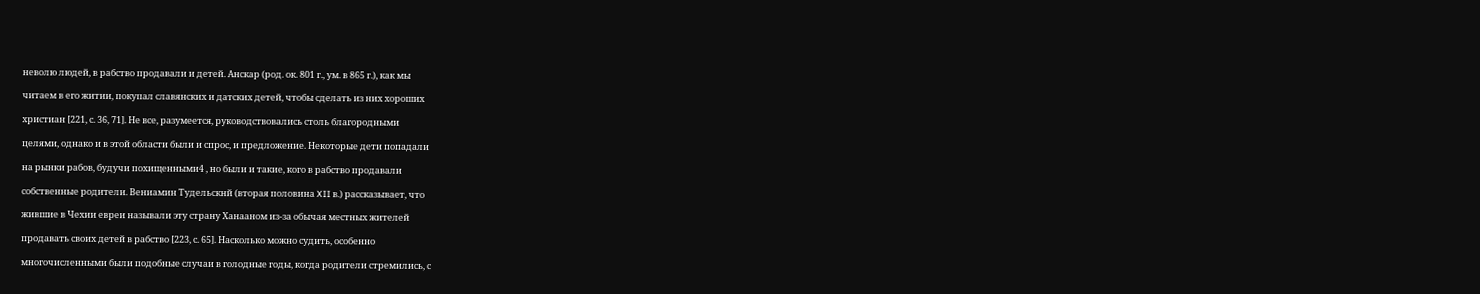неволю людей, в рабство продавали и детей. Анскар (род. ок. 801 г., ум. в 865 г.), как мы

читаем в его житии, покупал славянских и датских детей, чтобы сделать из них хороших

христиан [221, с. 36, 71]. Не все, разумеется, руководствовались столь благородными

целями, однако и в этой области были и спрос, и предложение. Некоторые дети попадали

на рынки рабов, будучи похищенными4 , но были и такие, кого в рабство продавали

собственные родители. Вениамин Тудельскнй (вторая половина XII в.) рассказывает, что

жившие в Чехии евреи называли эту страну Ханааном из-за обычая местных жителей

продавать своих детей в рабство [223, с. 65]. Насколько можно судить, особенно

многочисленными были подобные случаи в голодные годы, когда родители стремились, с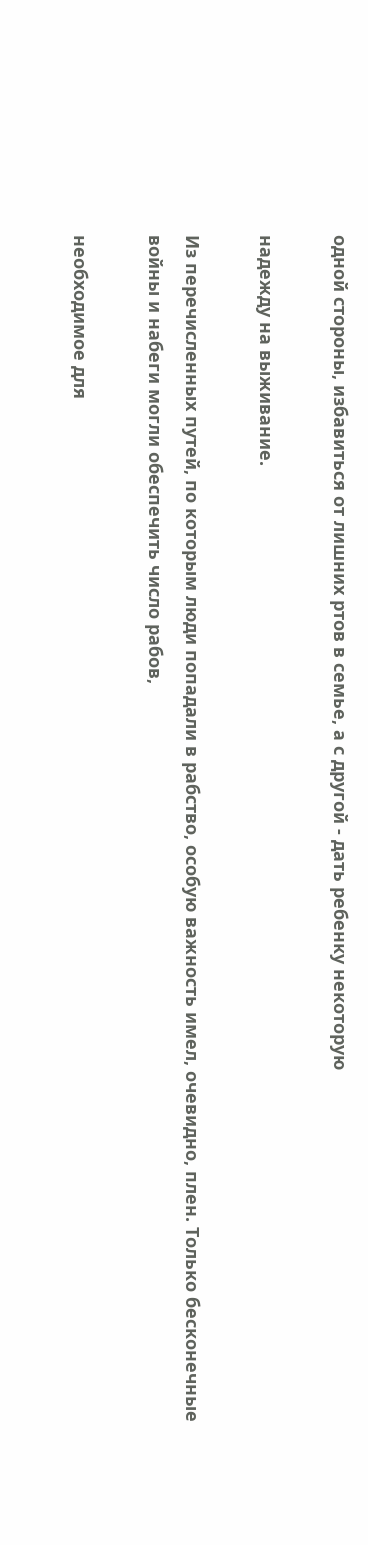одной стороны, избавиться от лишних ртов в семье, а с другой - дать ребенку некоторую

надежду на выживание.

Из перечисленных путей, по которым люди попадали в рабство, особую важность имел, очевидно, плен. Только бесконечные войны и набеги могли обеспечить число рабов,

необходимое для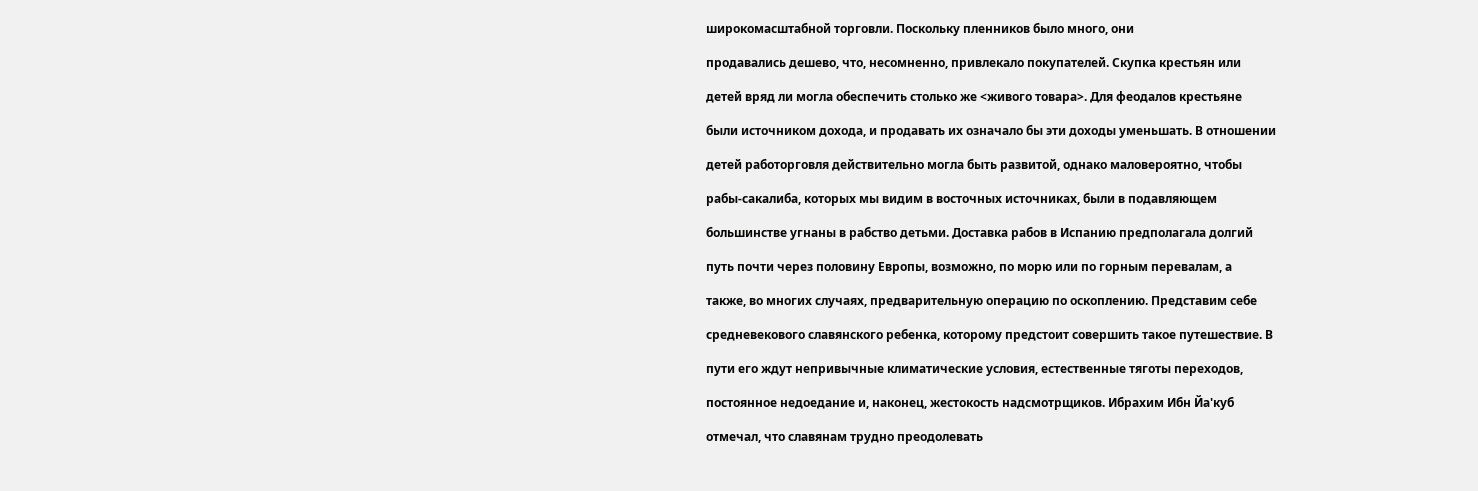широкомасштабной торговли. Поскольку пленников было много, они

продавались дешево, что, несомненно, привлекало покупателей. Скупка крестьян или

детей вряд ли могла обеспечить столько же <живого товара>. Для феодалов крестьяне

были источником дохода, и продавать их означало бы эти доходы уменьшать. В отношении

детей работорговля действительно могла быть развитой, однако маловероятно, чтобы

рабы-сакалиба, которых мы видим в восточных источниках, были в подавляющем

большинстве угнаны в рабство детьми. Доставка рабов в Испанию предполагала долгий

путь почти через половину Европы, возможно, по морю или по горным перевалам, а

также, во многих случаях, предварительную операцию по оскоплению. Представим себе

средневекового славянского ребенка, которому предстоит совершить такое путешествие. В

пути его ждут непривычные климатические условия, естественные тяготы переходов,

постоянное недоедание и, наконец, жестокость надсмотрщиков. Ибрахим Ибн Йа'куб

отмечал, что славянам трудно преодолевать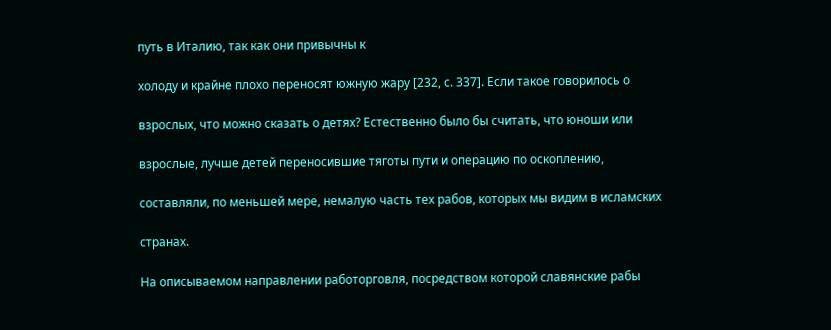путь в Италию, так как они привычны к

холоду и крайне плохо переносят южную жару [232, с. 337]. Если такое говорилось о

взрослых, что можно сказать о детях? Естественно было бы считать, что юноши или

взрослые, лучше детей переносившие тяготы пути и операцию по оскоплению,

составляли, по меньшей мере, немалую часть тех рабов, которых мы видим в исламских

странах.

На описываемом направлении работорговля, посредством которой славянские рабы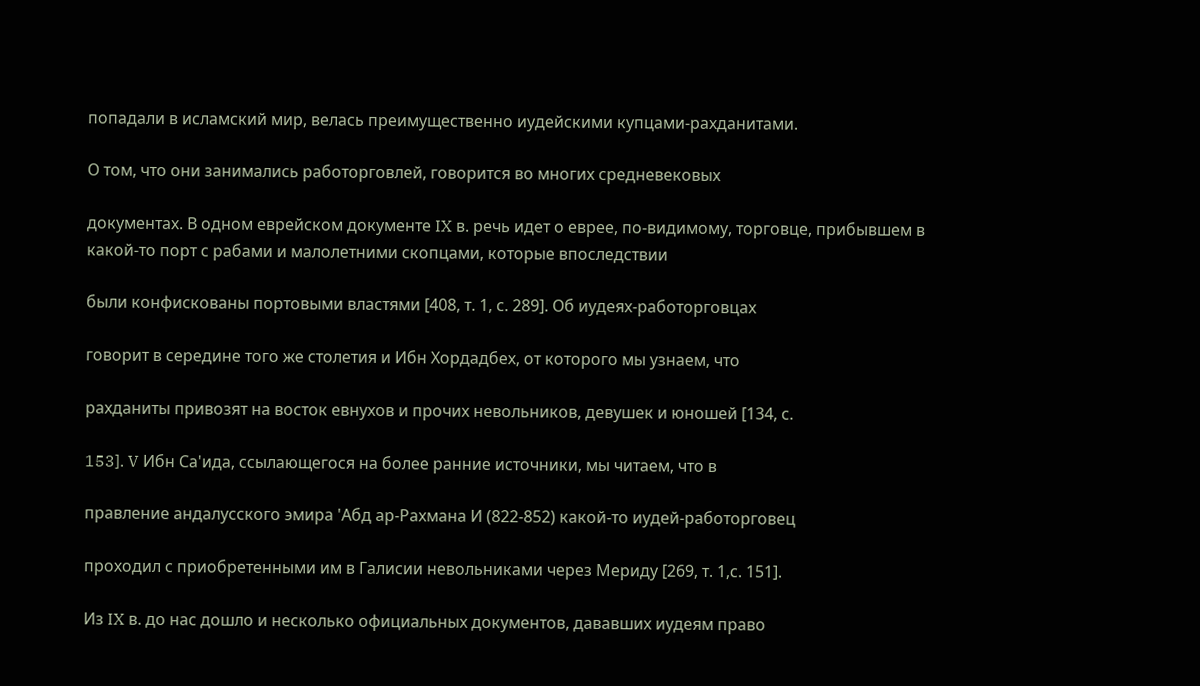попадали в исламский мир, велась преимущественно иудейскими купцами-рахданитами.

О том, что они занимались работорговлей, говорится во многих средневековых

документах. В одном еврейском документе IX в. речь идет о еврее, по-видимому, торговце, прибывшем в какой-то порт с рабами и малолетними скопцами, которые впоследствии

были конфискованы портовыми властями [408, т. 1, с. 289]. Об иудеях-работорговцах

говорит в середине того же столетия и Ибн Хордадбех, от которого мы узнаем, что

рахданиты привозят на восток евнухов и прочих невольников, девушек и юношей [134, с.

153]. V Ибн Са'ида, ссылающегося на более ранние источники, мы читаем, что в

правление андалусского эмира 'Абд ар-Рахмана И (822-852) какой-то иудей-работорговец

проходил с приобретенными им в Галисии невольниками через Мериду [269, т. 1,с. 151].

Из IX в. до нас дошло и несколько официальных документов, дававших иудеям право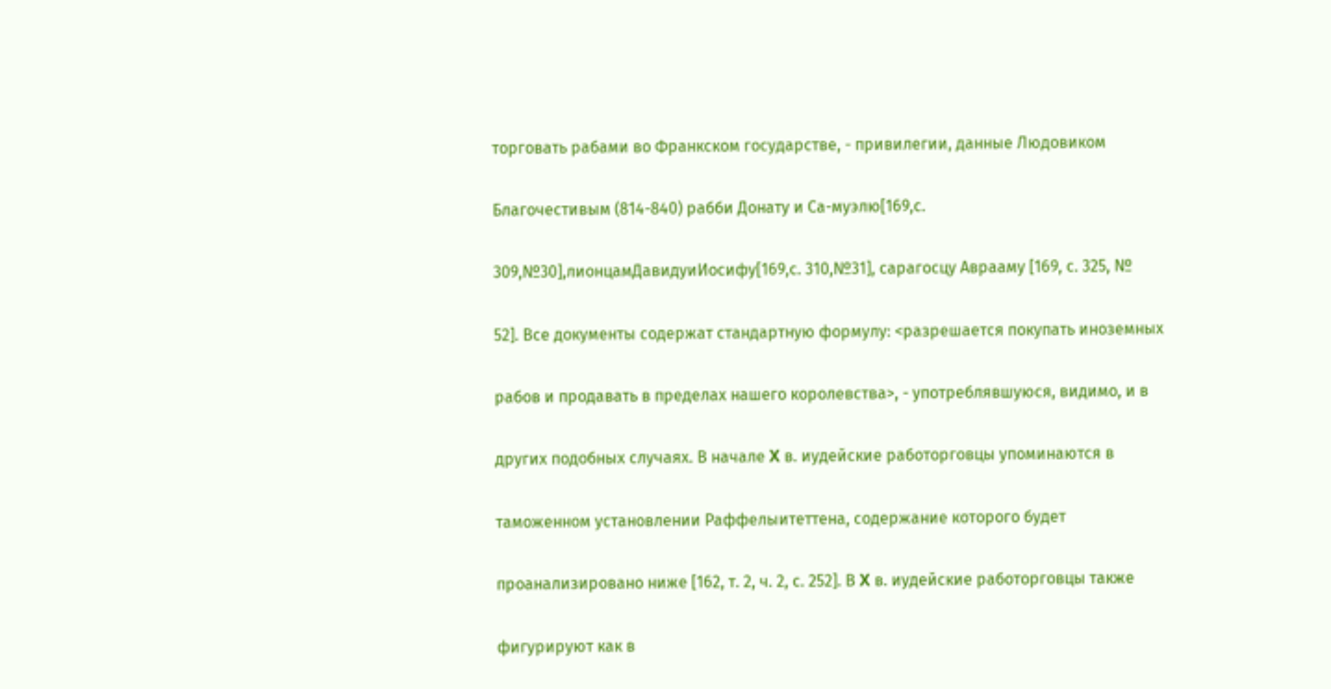торговать рабами во Франкском государстве, - привилегии, данные Людовиком

Благочестивым (814-840) рабби Донату и Са-муэлю[169,с.

309,№30],лионцамДавидуиИосифу[169,с. 310,№31], сарагосцу Аврааму [169, с. 325, №

52]. Все документы содержат стандартную формулу: <разрешается покупать иноземных

рабов и продавать в пределах нашего королевства>, - употреблявшуюся, видимо, и в

других подобных случаях. В начале X в. иудейские работорговцы упоминаются в

таможенном установлении Раффелыитеттена, содержание которого будет

проанализировано ниже [162, т. 2, ч. 2, с. 252]. В X в. иудейские работорговцы также

фигурируют как в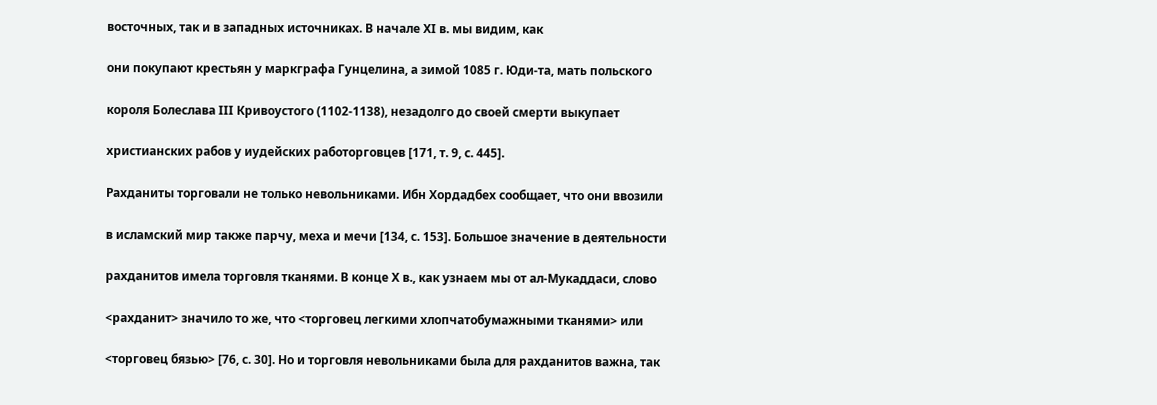восточных, так и в западных источниках. В начале XI в. мы видим, как

они покупают крестьян у маркграфа Гунцелина, а зимой 1085 г. Юди-та, мать польского

короля Болеслава III Кривоустого (1102-1138), незадолго до своей смерти выкупает

христианских рабов у иудейских работорговцев [171, т. 9, с. 445].

Рахданиты торговали не только невольниками. Ибн Хордадбех сообщает, что они ввозили

в исламский мир также парчу, меха и мечи [134, с. 153]. Большое значение в деятельности

рахданитов имела торговля тканями. В конце X в., как узнаем мы от ал-Мукаддаси, слово

<рахданит> значило то же, что <торговец легкими хлопчатобумажными тканями> или

<торговец бязью> [76, с. 30]. Но и торговля невольниками была для рахданитов важна, так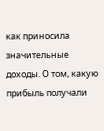как приносила значительные доходы. О том, какую прибыль получали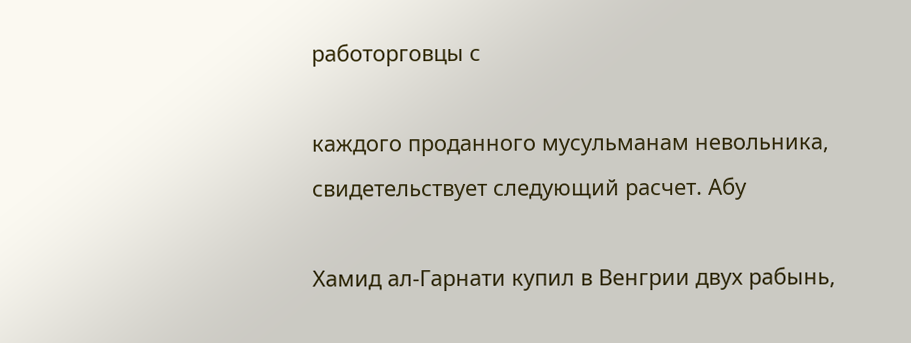работорговцы с

каждого проданного мусульманам невольника, свидетельствует следующий расчет. Абу

Хамид ал-Гарнати купил в Венгрии двух рабынь,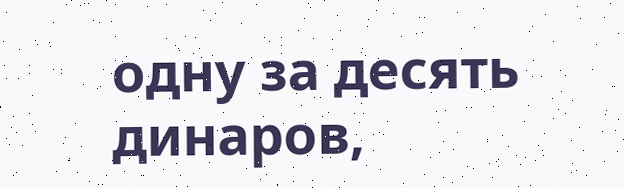одну за десять динаров,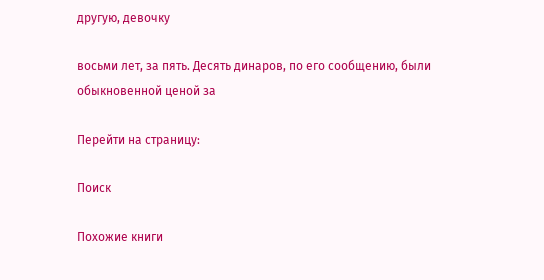другую, девочку

восьми лет, за пять. Десять динаров, по его сообщению, были обыкновенной ценой за

Перейти на страницу:

Поиск

Похожие книги